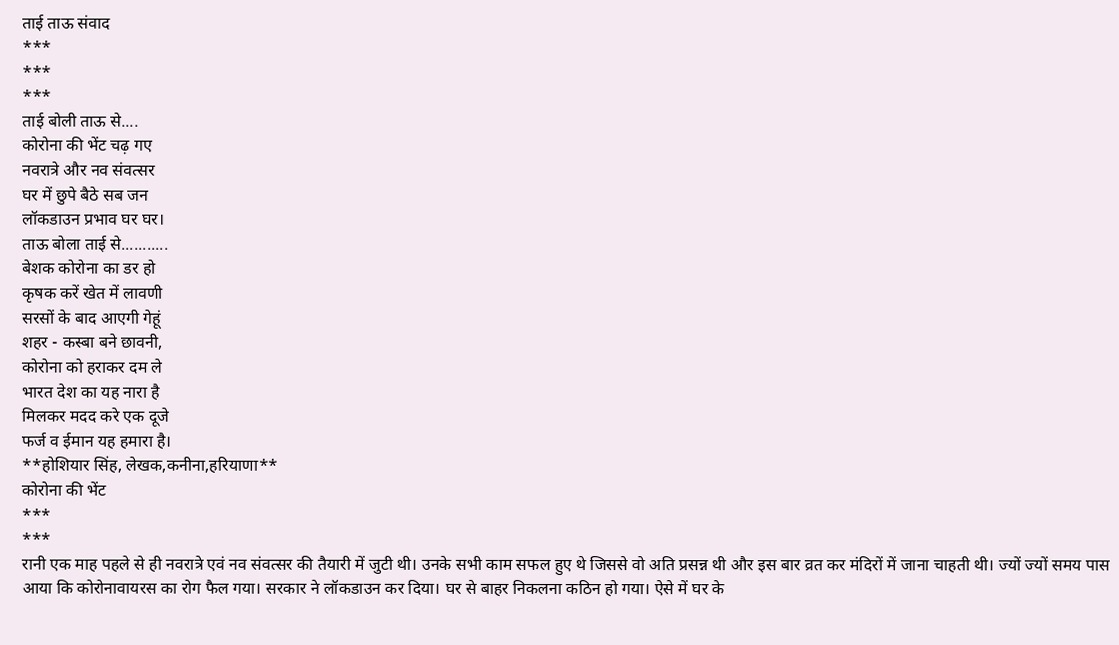ताई ताऊ संवाद
***
***
***
ताई बोली ताऊ से....
कोरोना की भेंट चढ़ गए
नवरात्रे और नव संवत्सर
घर में छुपे बैठे सब जन
लॉकडाउन प्रभाव घर घर।
ताऊ बोला ताई से...........
बेशक कोरोना का डर हो
कृषक करें खेत में लावणी
सरसों के बाद आएगी गेहूं
शहर - कस्बा बने छावनी,
कोरोना को हराकर दम ले
भारत देश का यह नारा है
मिलकर मदद करे एक दूजे
फर्ज व ईमान यह हमारा है।
**होशियार सिंह, लेखक,कनीना,हरियाणा**
कोरोना की भेंट
***
***
रानी एक माह पहले से ही नवरात्रे एवं नव संवत्सर की तैयारी में जुटी थी। उनके सभी काम सफल हुए थे जिससे वो अति प्रसन्न थी और इस बार व्रत कर मंदिरों में जाना चाहती थी। ज्यों ज्यों समय पास आया कि कोरोनावायरस का रोग फैल गया। सरकार ने लॉकडाउन कर दिया। घर से बाहर निकलना कठिन हो गया। ऐसे में घर के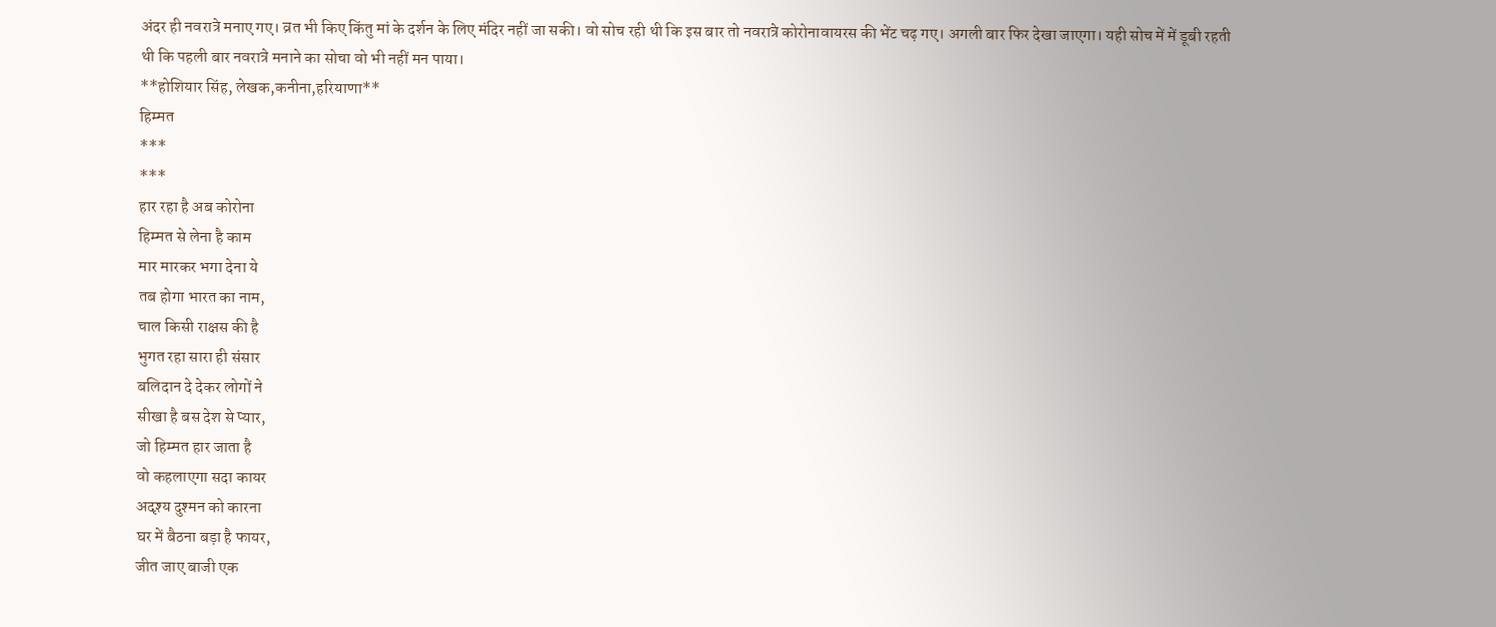अंदर ही नवरात्रे मनाए गए। व्रत भी किए किंतु मां के दर्शन के लिए मंदिर नहीं जा सकी। वो सोच रही थी कि इस बार तो नवरात्रे कोरोनावायरस की भेंट चढ़ गए। अगली बार फिर देखा जाएगा। यही सोच में में डूबी रहती थी कि पहली बार नवरात्रे मनाने का सोचा वो भी नहीं मन पाया।
**होशियार सिंह, लेखक,कनीना,हरियाणा**
हिम्मत
***
***
हार रहा है अब कोरोना
हिम्मत से लेना है काम
मार मारकर भगा देना ये
तब होगा भारत का नाम,
चाल किसी राक्षस की है
भुगत रहा सारा ही संसार
बलिदान दे देकर लोगों ने
सीखा है बस देश से प्यार,
जो हिम्मत हार जाता है
वो कहलाएगा सदा कायर
अदृश्य दुश्मन को कारना
घर में बैठना बड़ा है फायर,
जीत जाए बाजी एक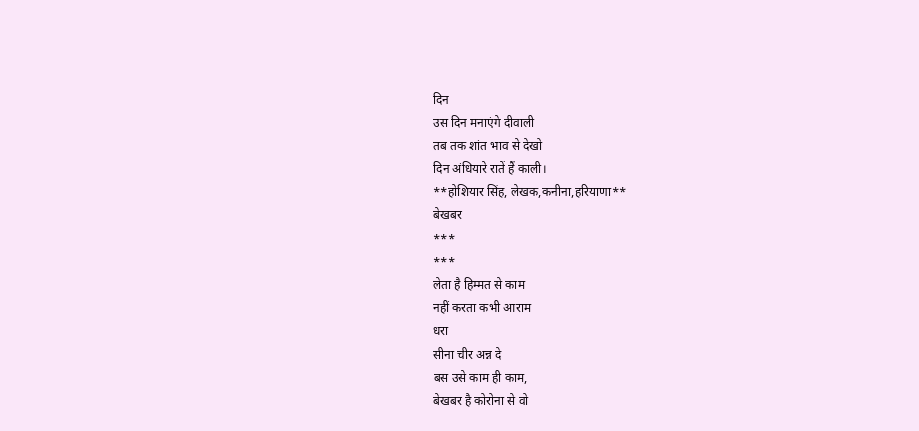दिन
उस दिन मनाएंगे दीवाली
तब तक शांत भाव से देखो
दिन अंधियारे रातें हैं काली।
**होशियार सिंह, लेखक,कनीना,हरियाणा**
बेखबर
***
***
लेता है हिम्मत से काम
नहीं करता कभी आराम
धरा
सीना चीर अन्न दे
बस उसे काम ही काम,
बेखबर है कोरोना से वो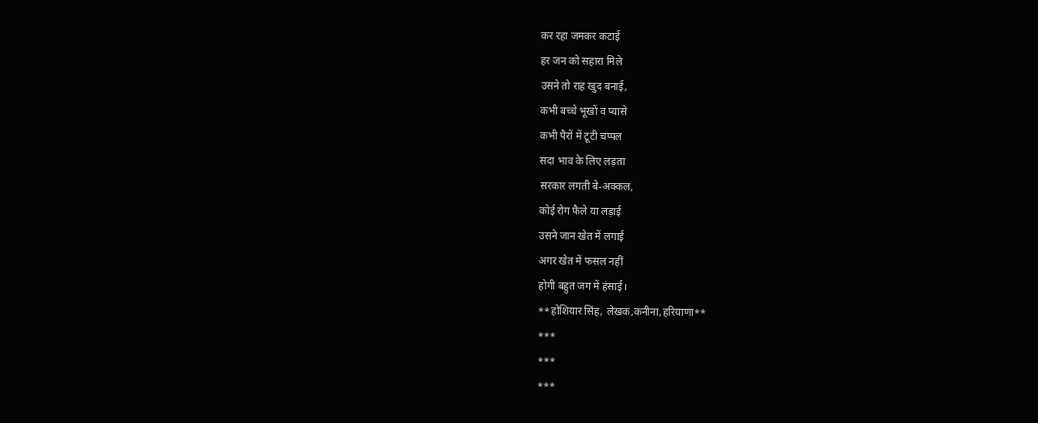कर रहा जमकर कटाई
हर जन को सहारा मिले
उसने तो राह खुद बनाई,
कभी बच्चे भूखों व प्यासे
कभी पैरों में टूटी चप्पल
सदा भाव के लिए लड़ता
सरकार लगती बे-अक्कल,
कोई रोग फैले या लड़ाई
उसने जान खेत में लगाई
अगर खेत में फसल नहीं
होगी बहुत जग में हंसाई।
**होशियार सिंह, लेखक,कनीना,हरियाणा**
***
***
***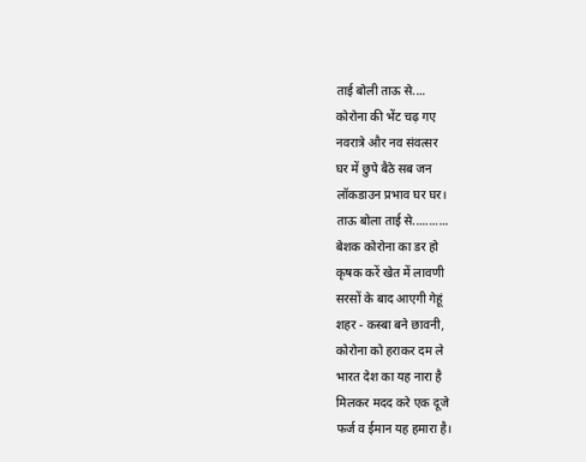ताई बोली ताऊ से....
कोरोना की भेंट चढ़ गए
नवरात्रे और नव संवत्सर
घर में छुपे बैठे सब जन
लॉकडाउन प्रभाव घर घर।
ताऊ बोला ताई से...........
बेशक कोरोना का डर हो
कृषक करें खेत में लावणी
सरसों के बाद आएगी गेहूं
शहर - कस्बा बने छावनी,
कोरोना को हराकर दम ले
भारत देश का यह नारा है
मिलकर मदद करे एक दूजे
फर्ज व ईमान यह हमारा है।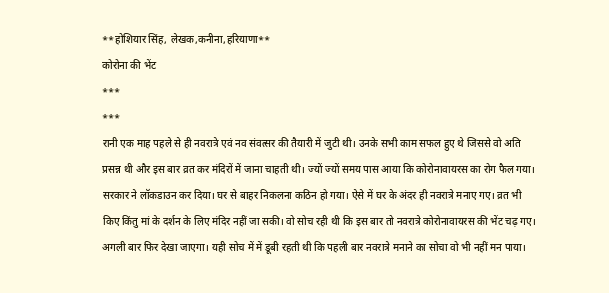**होशियार सिंह, लेखक,कनीना,हरियाणा**
कोरोना की भेंट
***
***
रानी एक माह पहले से ही नवरात्रे एवं नव संवत्सर की तैयारी में जुटी थी। उनके सभी काम सफल हुए थे जिससे वो अति प्रसन्न थी और इस बार व्रत कर मंदिरों में जाना चाहती थी। ज्यों ज्यों समय पास आया कि कोरोनावायरस का रोग फैल गया। सरकार ने लॉकडाउन कर दिया। घर से बाहर निकलना कठिन हो गया। ऐसे में घर के अंदर ही नवरात्रे मनाए गए। व्रत भी किए किंतु मां के दर्शन के लिए मंदिर नहीं जा सकी। वो सोच रही थी कि इस बार तो नवरात्रे कोरोनावायरस की भेंट चढ़ गए। अगली बार फिर देखा जाएगा। यही सोच में में डूबी रहती थी कि पहली बार नवरात्रे मनाने का सोचा वो भी नहीं मन पाया।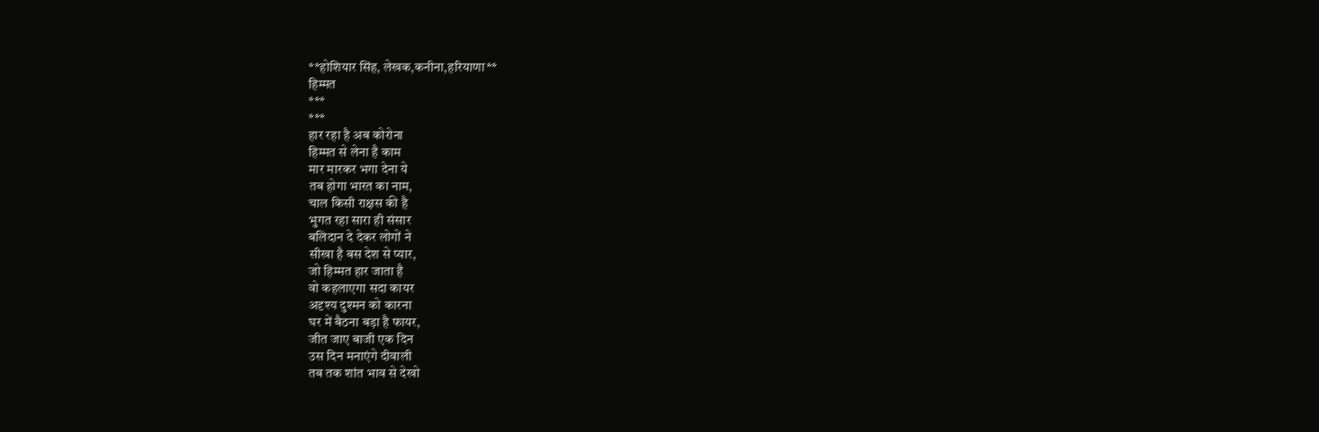**होशियार सिंह, लेखक,कनीना,हरियाणा**
हिम्मत
***
***
हार रहा है अब कोरोना
हिम्मत से लेना है काम
मार मारकर भगा देना ये
तब होगा भारत का नाम,
चाल किसी राक्षस की है
भुगत रहा सारा ही संसार
बलिदान दे देकर लोगों ने
सीखा है बस देश से प्यार,
जो हिम्मत हार जाता है
वो कहलाएगा सदा कायर
अदृश्य दुश्मन को कारना
घर में बैठना बड़ा है फायर,
जीत जाए बाजी एक दिन
उस दिन मनाएंगे दीवाली
तब तक शांत भाव से देखो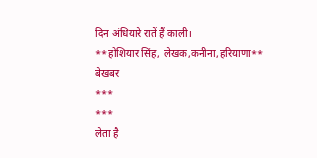दिन अंधियारे रातें हैं काली।
**होशियार सिंह, लेखक,कनीना,हरियाणा**
बेखबर
***
***
लेता है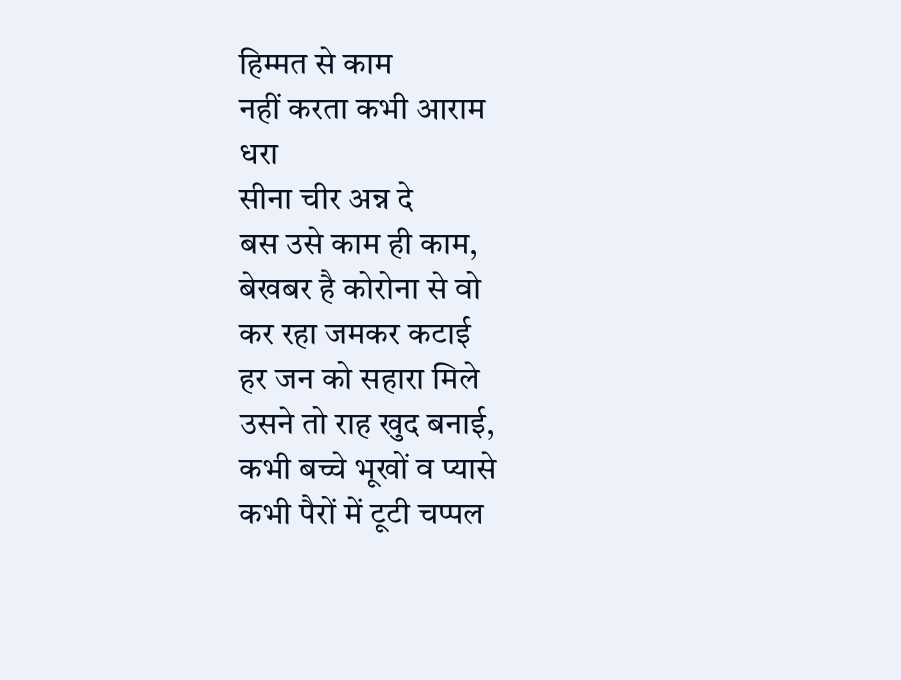हिम्मत से काम
नहीं करता कभी आराम
धरा
सीना चीर अन्न दे
बस उसे काम ही काम,
बेखबर है कोरोना से वो
कर रहा जमकर कटाई
हर जन को सहारा मिले
उसने तो राह खुद बनाई,
कभी बच्चे भूखों व प्यासे
कभी पैरों में टूटी चप्पल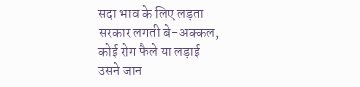सदा भाव के लिए लड़ता
सरकार लगती बे-अक्कल,
कोई रोग फैले या लड़ाई
उसने जान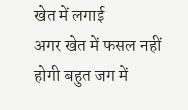खेत में लगाई
अगर खेत में फसल नहीं
होगी बहुत जग में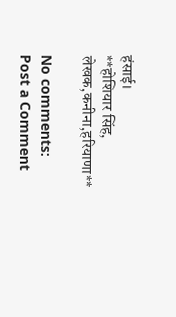हंसाई।
**होशियार सिंह, लेखक,कनीना,हरियाणा**

No comments:
Post a Comment